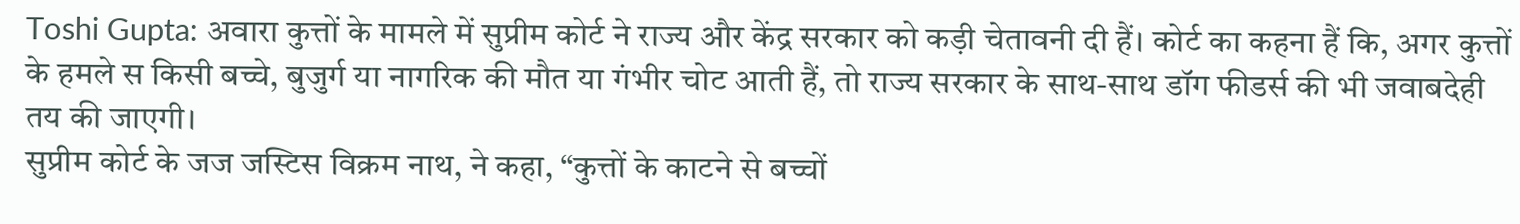Toshi Gupta: अवारा कुत्तों के मामले में सुप्रीम कोर्ट ने राज्य और केंद्र सरकार को कड़ी चेतावनी दी हैं। कोर्ट का कहना हैं कि, अगर कुत्तों के हमले स किसी बच्चे, बुजुर्ग या नागरिक की मौत या गंभीर चोट आती हैं, तो राज्य सरकार के साथ-साथ डॉग फीडर्स की भी जवाबदेही तय की जाएगी।
सुप्रीम कोर्ट के जज जस्टिस विक्रम नाथ, ने कहा, “कुत्तों के काटने से बच्चों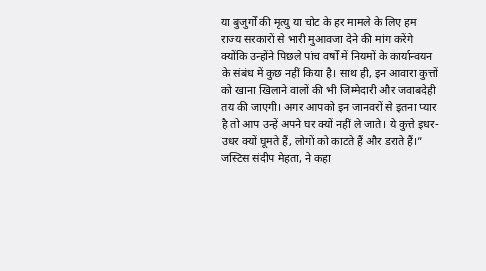या बुजुर्गों की मृत्यु या चोट के हर मामले के लिए हम राज्य सरकारों से भारी मुआवजा देने की मांग करेंगे क्योंकि उन्होंने पिछले पांच वर्षों में नियमों के कार्यान्वयन के संबंध में कुछ नहीं किया है। साथ ही, इन आवारा कुत्तों को खाना खिलाने वालों की भी जिम्मेदारी और जवाबदेही तय की जाएगी। अगर आपको इन जानवरों से इतना प्यार है तो आप उन्हें अपने घर क्यों नहीं ले जाते। ये कुत्ते इधर-उधर क्यों घूमते हैं, लोगों को काटते हैं और डराते हैं।”
जस्टिस संदीप मेहता, ने कहा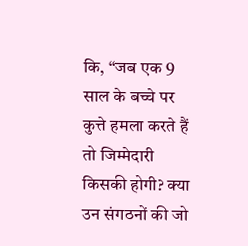कि, “जब एक 9 साल के बच्चे पर कुत्ते हमला करते हैं तो जिम्मेदारी किसकी होगी? क्या उन संगठनों की जो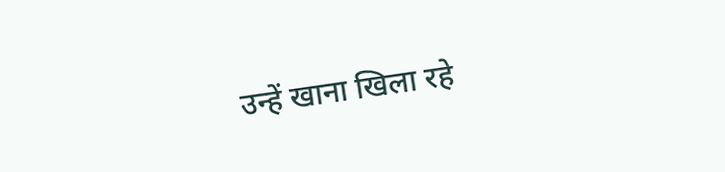उन्हें खाना खिला रहे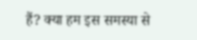हैं? क्या हम इस समस्या से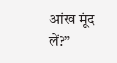आंख मूंद लें?”